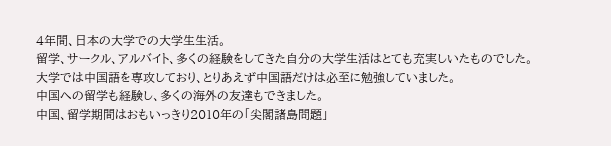4年間、日本の大学での大学生生活。
留学、サークル、アルバイト、多くの経験をしてきた自分の大学生活はとても充実しいたものでした。
大学では中国語を専攻しており、とりあえず中国語だけは必至に勉強していました。
中国への留学も経験し、多くの海外の友達もできました。
中国、留学期間はおもいっきり2010年の「尖閣諸島問題」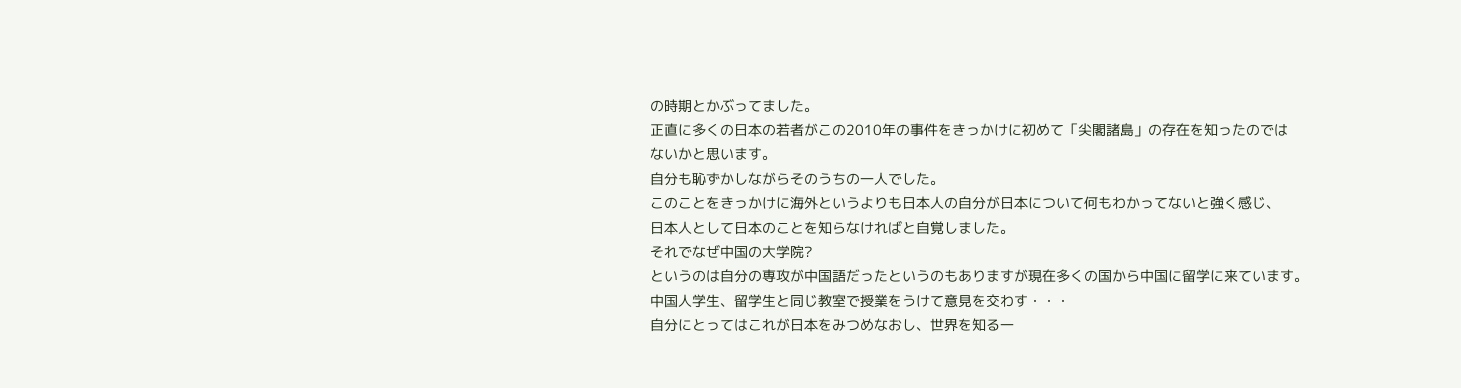の時期とかぶってました。
正直に多くの日本の若者がこの2010年の事件をきっかけに初めて「尖閣諸島」の存在を知ったのでは
ないかと思います。
自分も恥ずかしながらそのうちの一人でした。
このことをきっかけに海外というよりも日本人の自分が日本について何もわかってないと強く感じ、
日本人として日本のことを知らなければと自覚しました。
それでなぜ中国の大学院?
というのは自分の専攻が中国語だったというのもありますが現在多くの国から中国に留学に来ています。
中国人学生、留学生と同じ教室で授業をうけて意見を交わす・・・
自分にとってはこれが日本をみつめなおし、世界を知る一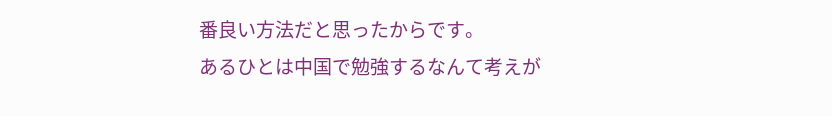番良い方法だと思ったからです。
あるひとは中国で勉強するなんて考えが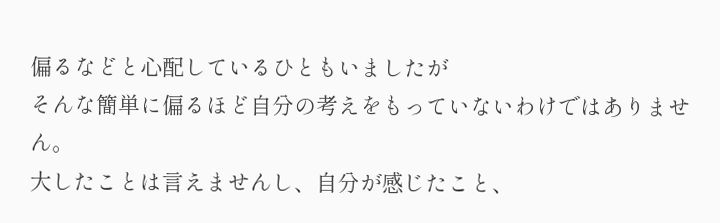偏るなどと心配しているひともいましたが
そんな簡単に偏るほど自分の考えをもっていないわけではありません。
大したことは言えませんし、自分が感じたこと、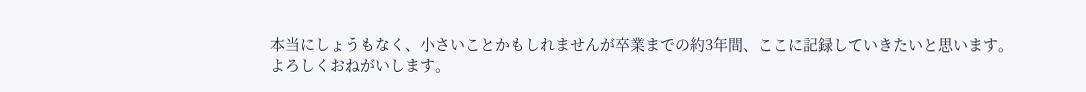本当にしょうもなく、小さいことかもしれませんが卒業までの約3年間、ここに記録していきたいと思います。
よろしくおねがいします。